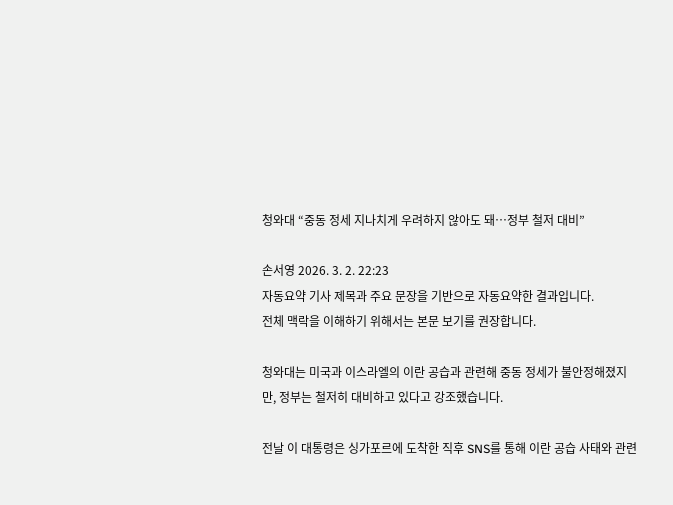청와대 “중동 정세 지나치게 우려하지 않아도 돼…정부 철저 대비”

손서영 2026. 3. 2. 22:23
자동요약 기사 제목과 주요 문장을 기반으로 자동요약한 결과입니다.
전체 맥락을 이해하기 위해서는 본문 보기를 권장합니다.

청와대는 미국과 이스라엘의 이란 공습과 관련해 중동 정세가 불안정해졌지만, 정부는 철저히 대비하고 있다고 강조했습니다.

전날 이 대통령은 싱가포르에 도착한 직후 SNS를 통해 이란 공습 사태와 관련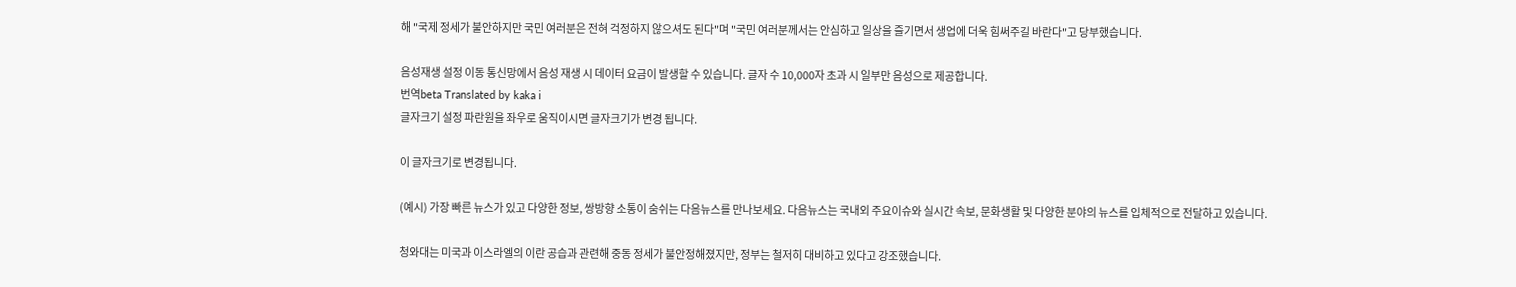해 "국제 정세가 불안하지만 국민 여러분은 전혀 걱정하지 않으셔도 된다"며 "국민 여러분께서는 안심하고 일상을 즐기면서 생업에 더욱 힘써주길 바란다"고 당부했습니다.

음성재생 설정 이동 통신망에서 음성 재생 시 데이터 요금이 발생할 수 있습니다. 글자 수 10,000자 초과 시 일부만 음성으로 제공합니다.
번역beta Translated by kaka i
글자크기 설정 파란원을 좌우로 움직이시면 글자크기가 변경 됩니다.

이 글자크기로 변경됩니다.

(예시) 가장 빠른 뉴스가 있고 다양한 정보, 쌍방향 소통이 숨쉬는 다음뉴스를 만나보세요. 다음뉴스는 국내외 주요이슈와 실시간 속보, 문화생활 및 다양한 분야의 뉴스를 입체적으로 전달하고 있습니다.

청와대는 미국과 이스라엘의 이란 공습과 관련해 중동 정세가 불안정해졌지만, 정부는 철저히 대비하고 있다고 강조했습니다.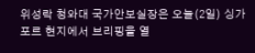위성락 청와대 국가안보실장은 오늘(2일) 싱가포르 현지에서 브리핑을 열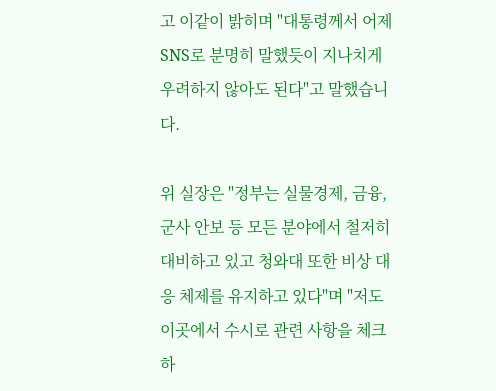고 이같이 밝히며 "대통령께서 어제 SNS로 분명히 말했듯이 지나치게 우려하지 않아도 된다"고 말했습니다.

위 실장은 "정부는 실물경제, 금융, 군사 안보 등 모든 분야에서 철저히 대비하고 있고 청와대 또한 비상 대응 체제를 유지하고 있다"며 "저도 이곳에서 수시로 관련 사항을 체크하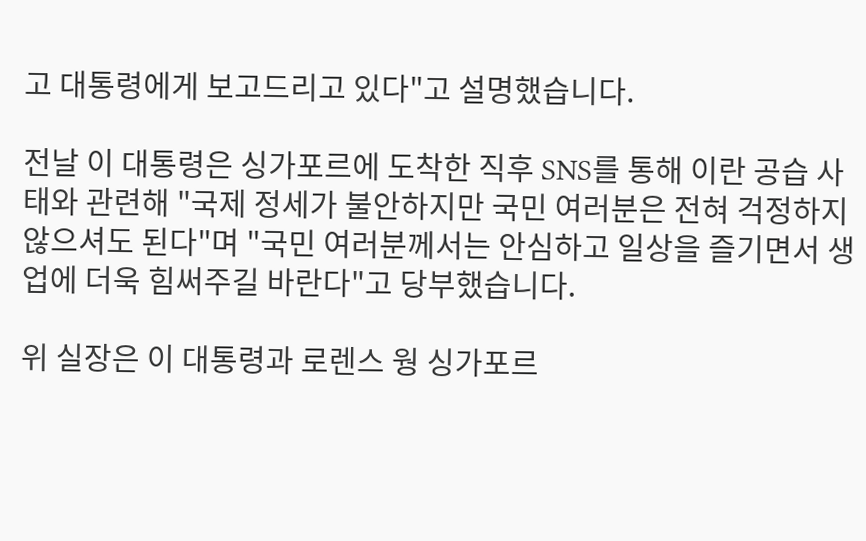고 대통령에게 보고드리고 있다"고 설명했습니다.

전날 이 대통령은 싱가포르에 도착한 직후 SNS를 통해 이란 공습 사태와 관련해 "국제 정세가 불안하지만 국민 여러분은 전혀 걱정하지 않으셔도 된다"며 "국민 여러분께서는 안심하고 일상을 즐기면서 생업에 더욱 힘써주길 바란다"고 당부했습니다.

위 실장은 이 대통령과 로렌스 웡 싱가포르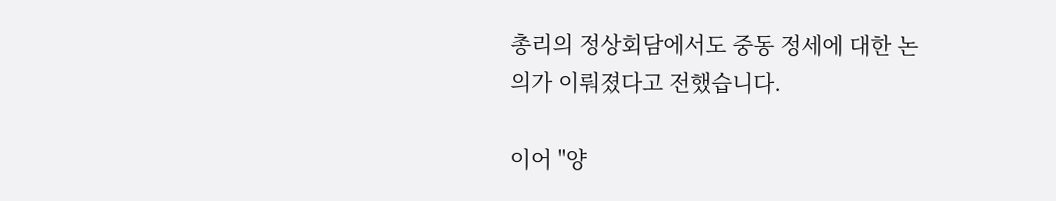총리의 정상회담에서도 중동 정세에 대한 논의가 이뤄졌다고 전했습니다.

이어 "양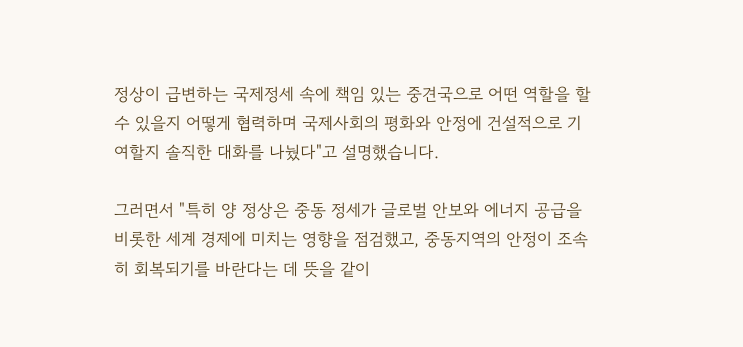정상이 급변하는 국제정세 속에 책임 있는 중견국으로 어떤 역할을 할 수 있을지 어떻게 협력하며 국제사회의 평화와 안정에 건설적으로 기여할지 솔직한 대화를 나눴다"고 설명했습니다.

그러면서 "특히 양 정상은 중동 정세가 글로벌 안보와 에너지 공급을 비롯한 세계 경제에 미치는 영향을 점검했고, 중동지역의 안정이 조속히 회복되기를 바란다는 데 뜻을 같이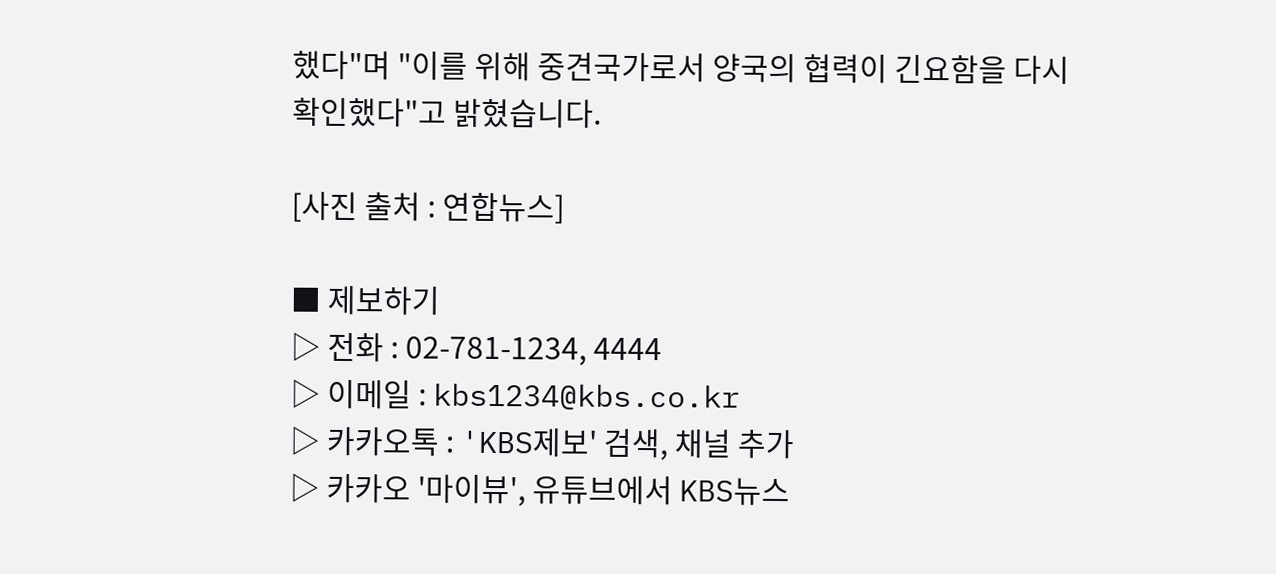했다"며 "이를 위해 중견국가로서 양국의 협력이 긴요함을 다시 확인했다"고 밝혔습니다.

[사진 출처 : 연합뉴스]

■ 제보하기
▷ 전화 : 02-781-1234, 4444
▷ 이메일 : kbs1234@kbs.co.kr
▷ 카카오톡 : 'KBS제보' 검색, 채널 추가
▷ 카카오 '마이뷰', 유튜브에서 KBS뉴스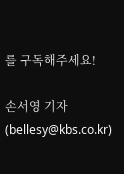를 구독해주세요!

손서영 기자 (bellesy@kbs.co.kr)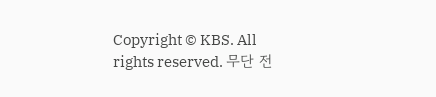Copyright © KBS. All rights reserved. 무단 전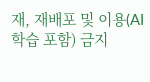재, 재배포 및 이용(AI 학습 포함) 금지